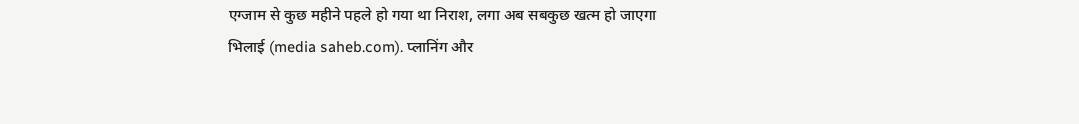एग्जाम से कुछ महीने पहले हो गया था निराश, लगा अब सबकुछ खत्म हो जाएगा
भिलाई (media saheb.com). प्लानिंग और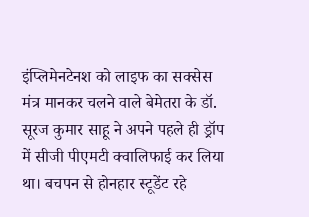इंप्लिमेनटेनश को लाइफ का सक्सेस मंत्र मानकर चलने वाले बेमेतरा के डॉ. सूरज कुमार साहू ने अपने पहले ही ड्रॉप में सीजी पीएमटी क्वालिफाई कर लिया था। बचपन से होनहार स्टूडेंट रहे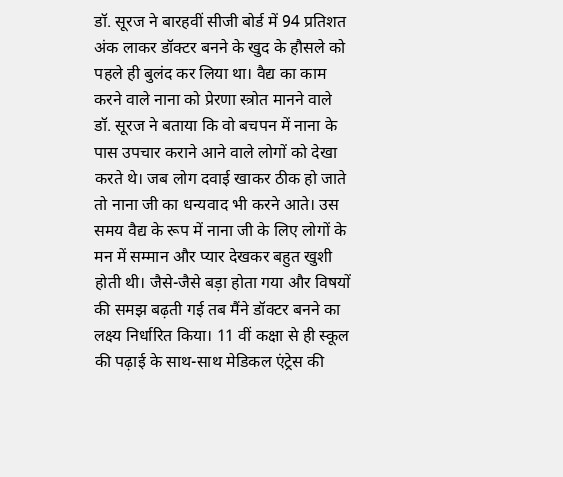डॉ. सूरज ने बारहवीं सीजी बोर्ड में 94 प्रतिशत अंक लाकर डॉक्टर बनने के खुद के हौसले को पहले ही बुलंद कर लिया था। वैद्य का काम करने वाले नाना को प्रेरणा स्त्रोत मानने वाले डॉ. सूरज ने बताया कि वो बचपन में नाना के पास उपचार कराने आने वाले लोगों को देखा करते थे। जब लोग दवाई खाकर ठीक हो जाते तो नाना जी का धन्यवाद भी करने आते। उस समय वैद्य के रूप में नाना जी के लिए लोगों के मन में सम्मान और प्यार देखकर बहुत खुशी होती थी। जैसे-जैसे बड़ा होता गया और विषयों की समझ बढ़ती गई तब मैंने डॉक्टर बनने का लक्ष्य निर्धारित किया। 11 वीं कक्षा से ही स्कूल की पढ़ाई के साथ-साथ मेडिकल एंट्रेस की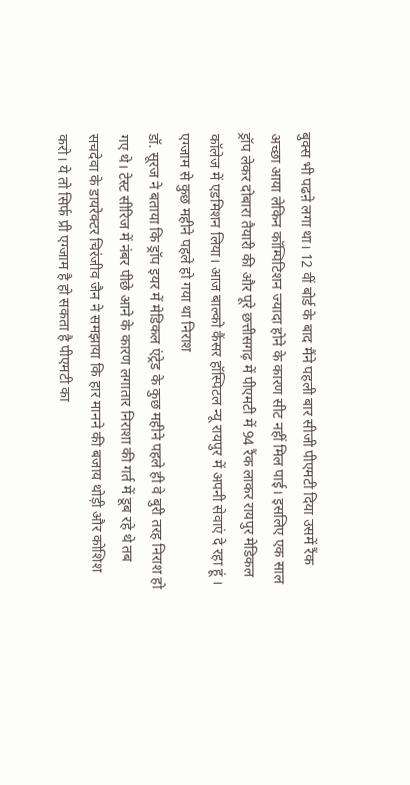बुक्स भी पढऩे लगा था। 12 वीं बोर्ड के बाद मैंने पहली बार सीजी पीएमटी दिया उसमें रैंक अच्छा आया लेकिन कॉम्पिटिशन ज्यादा होने के कारण सीट नहीं मिल पाई। इसलिए एक साल ड्रॉप लेकर दोबारा तैयारी की और पूरे छत्तीसगढ़ में पीएमटी में 94 रैंक लाकर रायपुर मेडिकल कॉलेज में एडमिशन लिया। आज बाल्को कैंसर हॉस्पिटल न्यू रायपुर में अपनी सेवाएं दे रहा हूं ।
एग्जाम से कुछ महीने पहले हो गया था निराश
डॉ. सूरज ने बताया कि ड्रॉप इयर में मेडिकल एंट्रेड के कुछ महीने पहले ही वे बुरी तरह निराश हो गए थे। टेस्ट सीरिज में नंबर पीछे आने के कारण लगातार निराशा की गर्त में डूब रहे थे तब सचदेवा के डायरेक्टर चिरंजीव जैन ने समझाया कि हार मानने की बजाय थोड़ी और कोशिश करो। ये तो सिर्फ प्री एग्जाम है हो सकता है पीएमटी का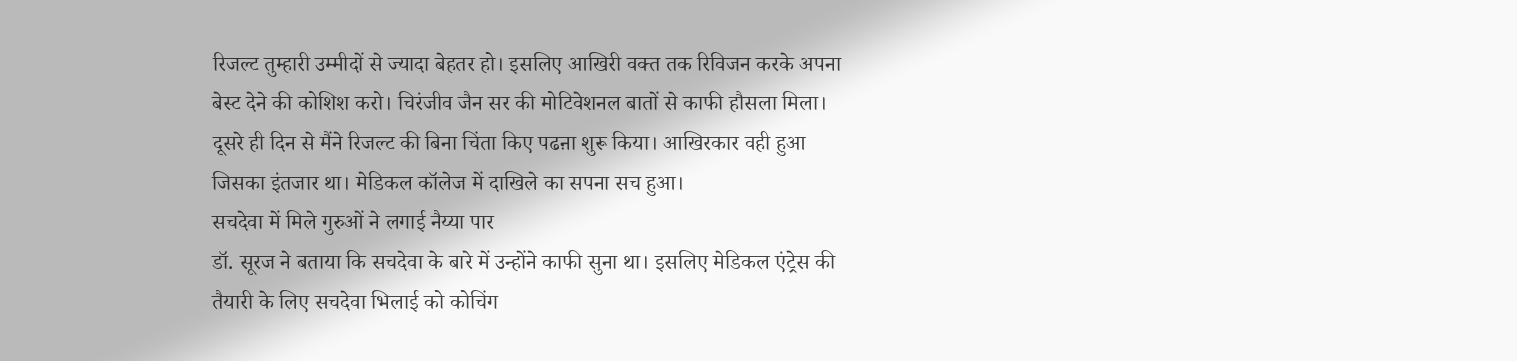रिजल्ट तुम्हारी उम्मीदों से ज्यादा बेहतर हो। इसलिए आखिरी वक्त तक रिविजन करके अपना बेस्ट देने की कोशिश करो। चिरंजीव जैन सर की मोटिवेशनल बातों से काफी हौसला मिला। दूसरे ही दिन से मैंने रिजल्ट की बिना चिंता किए पढऩा शुरू किया। आखिरकार वही हुआ जिसका इंतजार था। मेडिकल कॉलेज में दाखिले का सपना सच हुआ।
सचदेवा में मिले गुरुओं ने लगाई नैय्या पार
डॉ. सूरज ने बताया कि सचदेवा के बारे में उन्होंने काफी सुना था। इसलिए मेडिकल एंट्रेस की तैयारी के लिए सचदेवा भिलाई को कोचिंग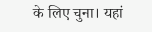के लिए चुना। यहां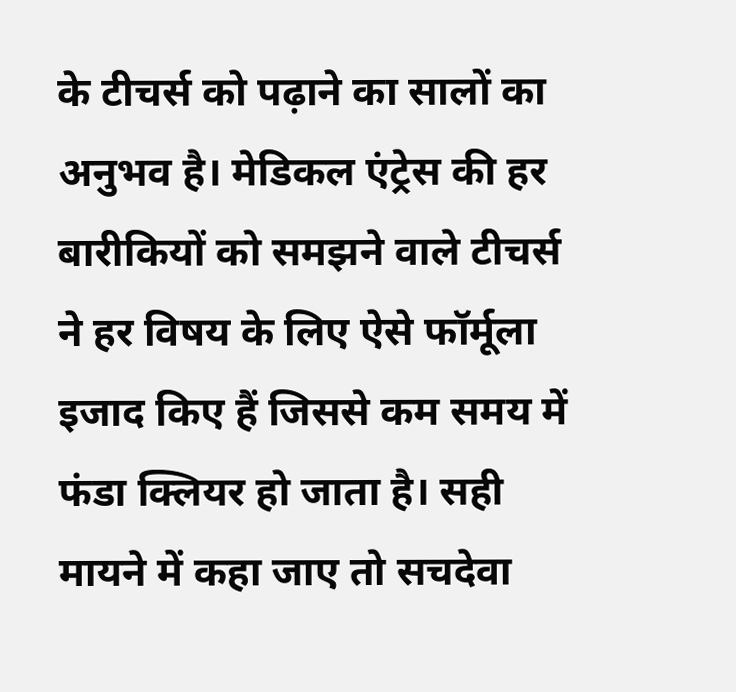के टीचर्स को पढ़ाने का सालों का अनुभव है। मेडिकल एंट्रेस की हर बारीकियों को समझने वाले टीचर्स ने हर विषय के लिए ऐसे फॉर्मूला इजाद किए हैं जिससे कम समय में फंडा क्लियर हो जाता है। सही मायने में कहा जाए तो सचदेवा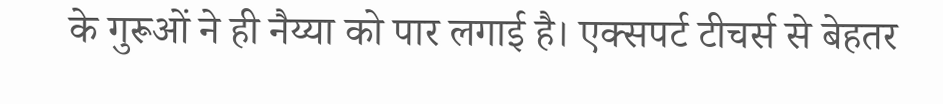के गुरूओं ने ही नैय्या को पार लगाई है। एक्सपर्ट टीचर्स से बेहतर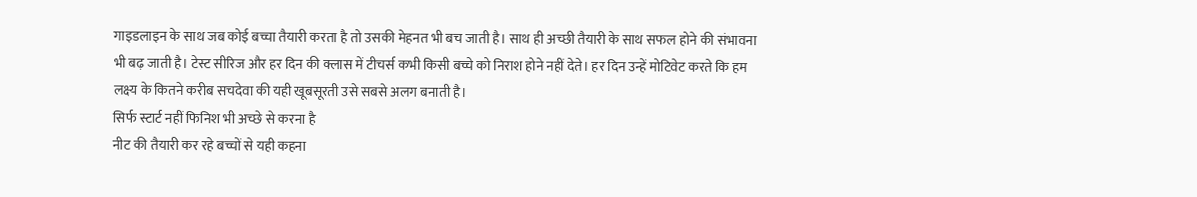गाइडलाइन के साथ जब कोई बच्चा तैयारी करता है तो उसकी मेहनत भी बच जाती है। साथ ही अच्छी तैयारी के साथ सफल होने की संभावना भी बढ़ जाती है। टेस्ट सीरिज और हर दिन की क्लास में टीचर्स कभी किसी बच्चे को निराश होने नहीं देते। हर दिन उन्हें मोटिवेट करते कि हम लक्ष्य के कितने करीब सचदेवा की यही खूबसूरती उसे सबसे अलग बनाती है।
सिर्फ स्टार्ट नहीं फिनिश भी अच्छे से करना है
नीट की तैयारी कर रहे बच्चों से यही कहना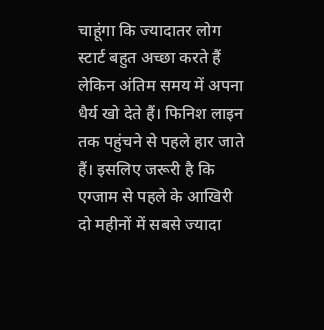चाहूंगा कि ज्यादातर लोग स्टार्ट बहुत अच्छा करते हैं लेकिन अंतिम समय में अपना धैर्य खो देते हैं। फिनिश लाइन तक पहुंचने से पहले हार जाते हैं। इसलिए जरूरी है कि एग्जाम से पहले के आखिरी दो महीनों में सबसे ज्यादा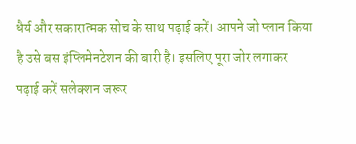धैर्य और सकारात्मक सोच के साथ पढ़ाई करें। आपने जो प्लान किया है उसे बस इंप्लिमेनटेशन की बारी है। इसलिए पूरा जोर लगाकर पढ़ाई करें सलेक्शन जरूर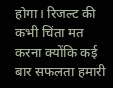होगा। रिजल्ट की कभी चिंता मत करना क्योंकि कई बार सफलता हमारी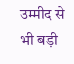उम्मीद से भी बड़ी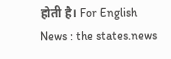होती है। For English News : the states.news